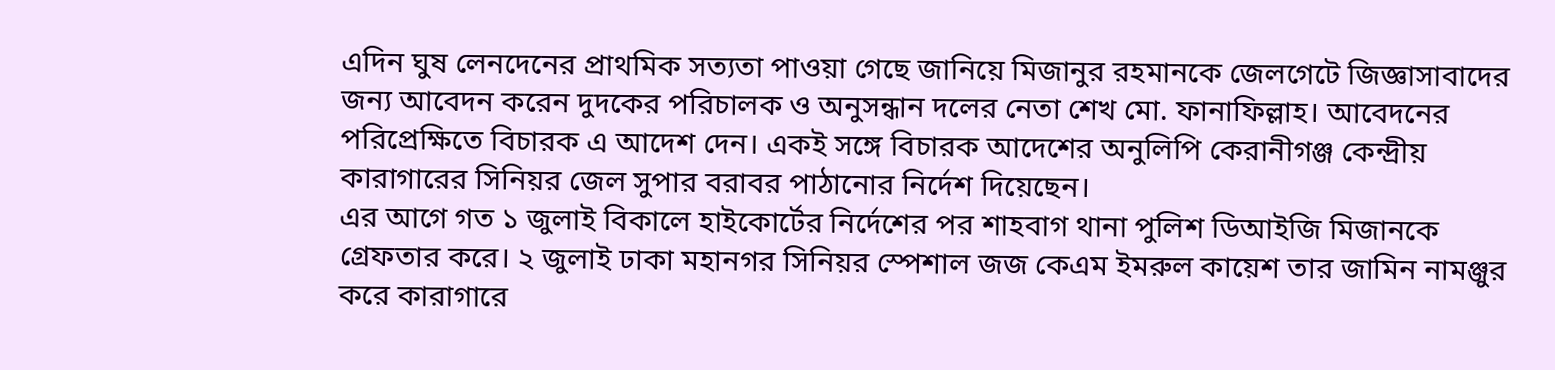এদিন ঘুষ লেনদেনের প্রাথমিক সত্যতা পাওয়া গেছে জানিয়ে মিজানুর রহমানকে জেলগেটে জিজ্ঞাসাবাদের জন্য আবেদন করেন দুদকের পরিচালক ও অনুসন্ধান দলের নেতা শেখ মো. ফানাফিল্লাহ। আবেদনের পরিপ্রেক্ষিতে বিচারক এ আদেশ দেন। একই সঙ্গে বিচারক আদেশের অনুলিপি কেরানীগঞ্জ কেন্দ্রীয় কারাগারের সিনিয়র জেল সুপার বরাবর পাঠানোর নির্দেশ দিয়েছেন।
এর আগে গত ১ জুলাই বিকালে হাইকোর্টের নির্দেশের পর শাহবাগ থানা পুলিশ ডিআইজি মিজানকে গ্রেফতার করে। ২ জুলাই ঢাকা মহানগর সিনিয়র স্পেশাল জজ কেএম ইমরুল কায়েশ তার জামিন নামঞ্জুর করে কারাগারে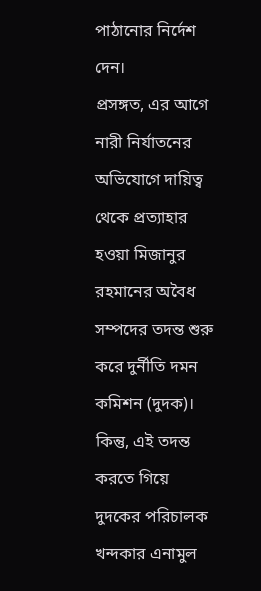পাঠানোর নির্দেশ দেন।
প্রসঙ্গত, এর আগে নারী নির্যাতনের অভিযোগে দায়িত্ব থেকে প্রত্যাহার হওয়া মিজানুর রহমানের অবৈধ সম্পদের তদন্ত শুরু করে দুর্নীতি দমন কমিশন (দুদক)। কিন্তু, এই তদন্ত করতে গিয়ে দুদকের পরিচালক খন্দকার এনামুল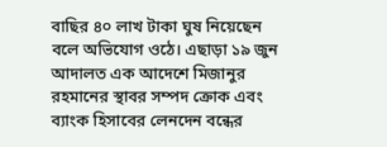বাছির ৪০ লাখ টাকা ঘুষ নিয়েছেন বলে অভিযোগ ওঠে। এছাড়া ১৯ জুন আদালত এক আদেশে মিজানুর রহমানের স্থাবর সম্পদ ক্রোক এবং ব্যাংক হিসাবের লেনদেন বন্ধের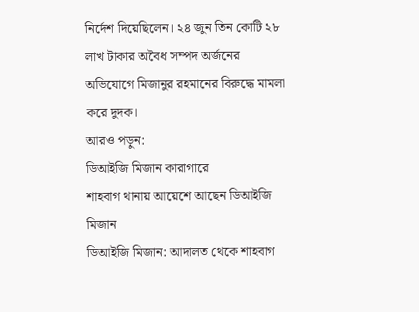নির্দেশ দিয়েছিলেন। ২৪ জুন তিন কোটি ২৮ লাখ টাকার অবৈধ সম্পদ অর্জনের অভিযোগে মিজানুর রহমানের বিরুদ্ধে মামলা করে দুদক।
আরও পড়ুন:
ডিআইজি মিজান কারাগারে
শাহবাগ থানায় আয়েশে আছেন ডিআইজি মিজান
ডিআইজি মিজান: আদালত থেকে শাহবাগ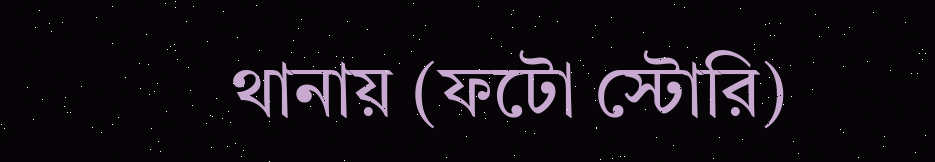থানায় (ফটো স্টোরি)